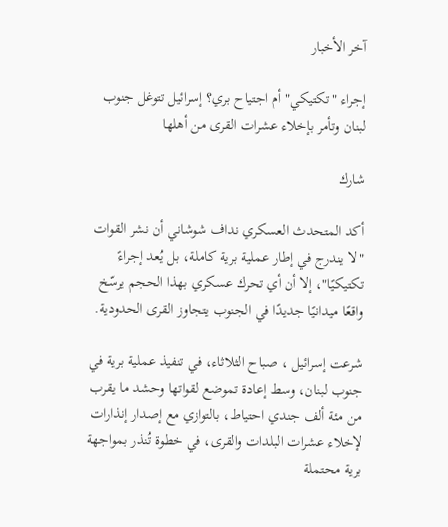آخر الأخبار

إجراء "تكتيكي" أم اجتياح بري؟ إسرائيل تتوغل جنوب لبنان وتأمر بإخلاء عشرات القرى من أهلها

شارك

أكد المتحدث العسكري نداف شوشاني أن نشر القوات "لا يندرج في إطار عملية برية كاملة، بل يُعد إجراءً تكتيكيًا"، إلا أن أي تحرك عسكري بهذا الحجم يرسّخ واقعًا ميدانيًا جديدًا في الجنوب يتجاوز القرى الحدودية.

شرعت إسرائيل ، صباح الثلاثاء، في تنفيذ عملية برية في جنوب لبنان، وسط إعادة تموضع لقواتها وحشد ما يقرب من مئة ألف جندي احتياط، بالتوازي مع إصدار إنذارات لإخلاء عشرات البلدات والقرى، في خطوة تُنذر بمواجهة برية محتملة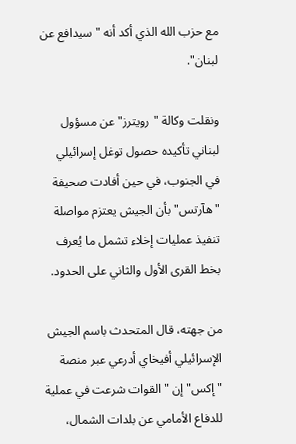مع حزب الله الذي أكد أنه "سيدافع عن لبنان".

ونقلت وكالة "رويترز" عن مسؤول لبناني تأكيده حصول توغل إسرائيلي في الجنوب، في حين أفادت صحيفة "هآرتس" بأن الجيش يعتزم مواصلة تنفيذ عمليات إخلاء تشمل ما يُعرف بخط القرى الأول والثاني على الحدود.

من جهته، قال المتحدث باسم الجيش الإسرائيلي أفيخاي أدرعي عبر منصة "إكس" إن "القوات شرعت في عملية للدفاع الأمامي عن بلدات الشمال،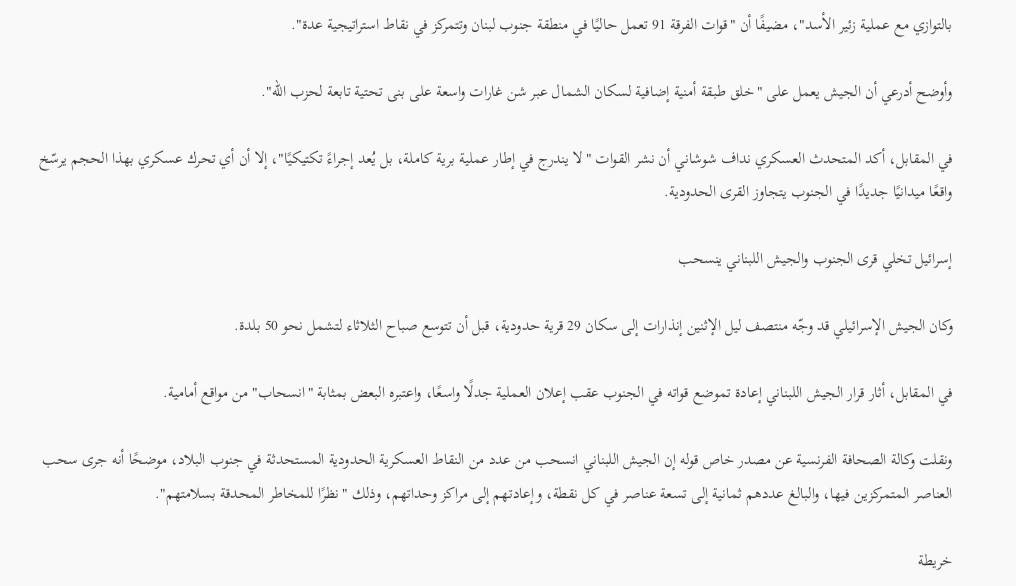بالتوازي مع عملية زئير الأسد"، مضيفًا أن "قوات الفرقة 91 تعمل حاليًا في منطقة جنوب لبنان وتتمركز في نقاط استراتيجية عدة".

وأوضح أدرعي أن الجيش يعمل على "خلق طبقة أمنية إضافية لسكان الشمال عبر شن غارات واسعة على بنى تحتية تابعة لحزب الله".

في المقابل، أكد المتحدث العسكري نداف شوشاني أن نشر القوات "لا يندرج في إطار عملية برية كاملة، بل يُعد إجراءً تكتيكيًا"، إلا أن أي تحرك عسكري بهذا الحجم يرسّخ واقعًا ميدانيًا جديدًا في الجنوب يتجاوز القرى الحدودية.

إسرائيل تخلي قرى الجنوب والجيش اللبناني ينسحب

وكان الجيش الإسرائيلي قد وجّه منتصف ليل الإثنين إنذارات إلى سكان 29 قرية حدودية، قبل أن تتوسع صباح الثلاثاء لتشمل نحو 50 بلدة.

في المقابل، أثار قرار الجيش اللبناني إعادة تموضع قواته في الجنوب عقب إعلان العملية جدلًا واسعًا، واعتبره البعض بمثابة "انسحاب" من مواقع أمامية.

ونقلت وكالة الصحافة الفرنسية عن مصدر خاص قوله إن الجيش اللبناني انسحب من عدد من النقاط العسكرية الحدودية المستحدثة في جنوب البلاد، موضحًا أنه جرى سحب العناصر المتمركزين فيها، والبالغ عددهم ثمانية إلى تسعة عناصر في كل نقطة، وإعادتهم إلى مراكز وحداتهم، وذلك "نظرًا للمخاطر المحدقة بسلامتهم".

خريطة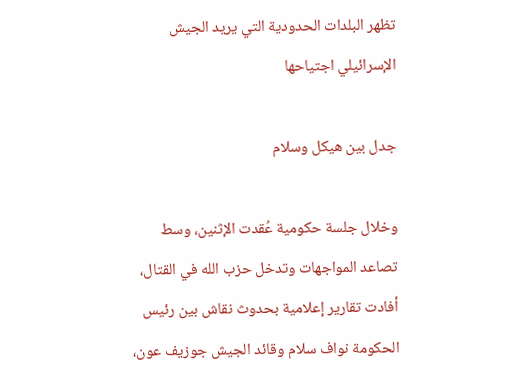تظهر البلدات الحدودية التي يريد الجيش الإسرائيلي اجتياحها

جدل بين هيكل وسلام

وخلال جلسة حكومية عُقدت الإثنين، وسط تصاعد المواجهات وتدخل حزب الله في القتال، أفادت تقارير إعلامية بحدوث نقاش بين رئيس الحكومة نواف سلام وقائد الجيش جوزيف عون،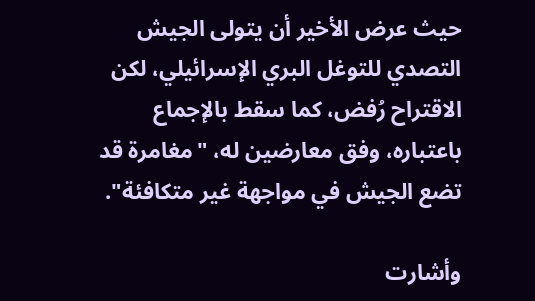حيث عرض الأخير أن يتولى الجيش التصدي للتوغل البري الإسرائيلي، لكن الاقتراح رُفض، كما سقط بالإجماع باعتباره، وفق معارضين له، "مغامرة قد تضع الجيش في مواجهة غير متكافئة".

وأشارت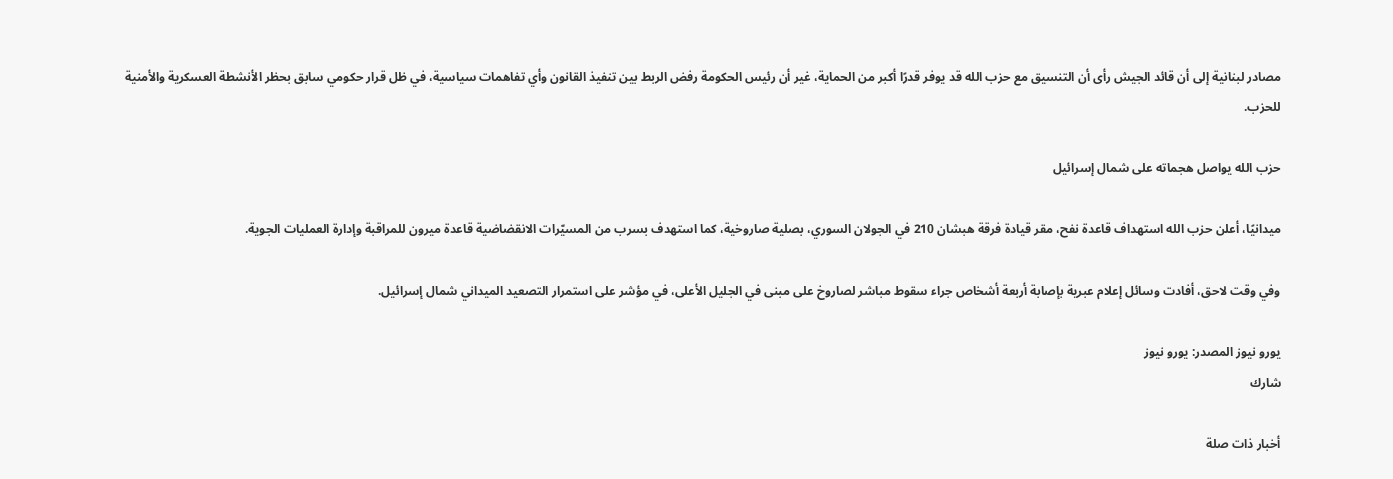مصادر لبنانية إلى أن قائد الجيش رأى أن التنسيق مع حزب الله قد يوفر قدرًا أكبر من الحماية، غير أن رئيس الحكومة رفض الربط بين تنفيذ القانون وأي تفاهمات سياسية، في ظل قرار حكومي سابق بحظر الأنشطة العسكرية والأمنية للحزب.

حزب الله يواصل هجماته على شمال إسرائيل

ميدانيًا، أعلن حزب الله استهداف قاعدة نفح، مقر قيادة فرقة هبشان 210 في الجولان السوري، بصلية صاروخية، كما استهدف بسرب من المسيّرات الانقضاضية قاعدة ميرون للمراقبة وإدارة العمليات الجوية.

وفي وقت لاحق، أفادت وسائل إعلام عبرية بإصابة أربعة أشخاص جراء سقوط مباشر لصاروخ على مبنى في الجليل الأعلى، في مؤشر على استمرار التصعيد الميداني شمال إسرائيل.

يورو نيوز المصدر: يورو نيوز
شارك

أخبار ذات صلة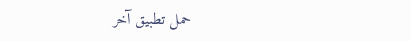حمل تطبيق آخر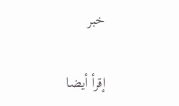خبر

إقرأ أيضا